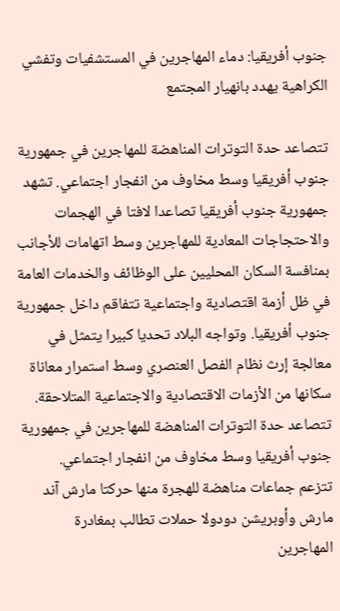جنوب أفريقيا: دماء المهاجرين في المستشفيات وتفشي الكراهية يهدد بانهيار المجتمع

تتصاعد حدة التوترات المناهضة للمهاجرين في جمهورية جنوب أفريقيا وسط مخاوف من انفجار اجتماعي. تشهد جمهورية جنوب أفريقيا تصاعدا لافتا في الهجمات والاحتجاجات المعادية للمهاجرين وسط اتهامات للأجانب بمنافسة السكان المحليين على الوظائف والخدمات العامة في ظل أزمة اقتصادية واجتماعية تتفاقم داخل جمهورية جنوب أفريقيا. وتواجه البلاد تحديا كبيرا يتمثل في معالجة إرث نظام الفصل العنصري وسط استمرار معاناة سكانها من الأزمات الاقتصادية والاجتماعية المتلاحقة.
تتصاعد حدة التوترات المناهضة للمهاجرين في جمهورية جنوب أفريقيا وسط مخاوف من انفجار اجتماعي.
تتزعم جماعات مناهضة للهجرة منها حركتا مارش آند مارش وأوبريشن دودولا حملات تطالب بمغادرة المهاجرين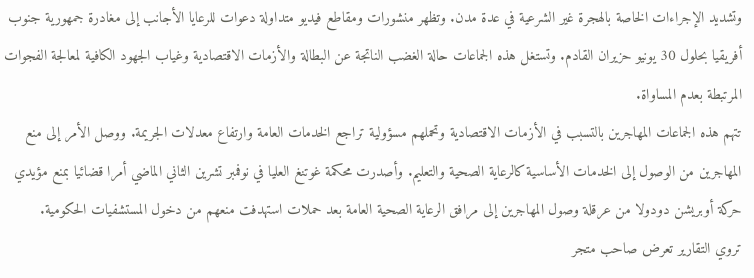وتشديد الإجراءات الخاصة بالهجرة غير الشرعية في عدة مدن. وتظهر منشورات ومقاطع فيديو متداولة دعوات للرعايا الأجانب إلى مغادرة جمهورية جنوب أفريقيا بحلول 30 يونيو حزيران القادم. وتستغل هذه الجماعات حالة الغضب الناتجة عن البطالة والأزمات الاقتصادية وغياب الجهود الكافية لمعالجة الفجوات المرتبطة بعدم المساواة.
تتهم هذه الجماعات المهاجرين بالتسبب في الأزمات الاقتصادية وتحملهم مسؤولية تراجع الخدمات العامة وارتفاع معدلات الجريمة. ووصل الأمر إلى منع المهاجرين من الوصول إلى الخدمات الأساسية كالرعاية الصحية والتعليم. وأصدرت محكمة غوتنغ العليا في نوفمبر تشرين الثاني الماضي أمرا قضائيا بمنع مؤيدي حركة أوبريشن دودولا من عرقلة وصول المهاجرين إلى مرافق الرعاية الصحية العامة بعد حملات استهدفت منعهم من دخول المستشفيات الحكومية.
تروي التقارير تعرض صاحب متجر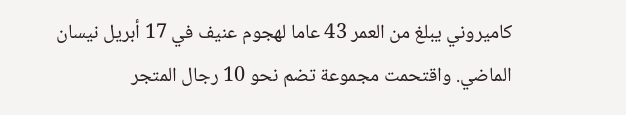كاميروني يبلغ من العمر 43 عاما لهجوم عنيف في 17 أبريل نيسان الماضي. واقتحمت مجموعة تضم نحو 10 رجال المتجر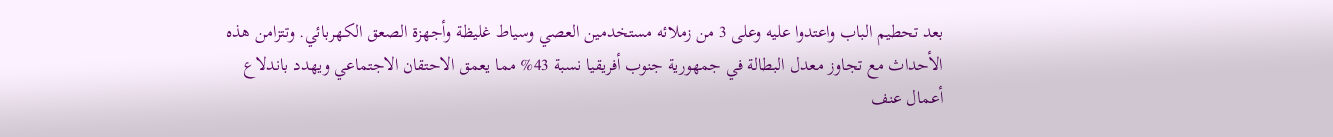بعد تحطيم الباب واعتدوا عليه وعلى 3 من زملائه مستخدمين العصي وسياط غليظة وأجهزة الصعق الكهربائي. وتتزامن هذه الأحداث مع تجاوز معدل البطالة في جمهورية جنوب أفريقيا نسبة 43% مما يعمق الاحتقان الاجتماعي ويهدد باندلاع أعمال عنف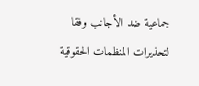جماعية ضد الأجانب وفقا لتحذيرات المنظمات الحقوقية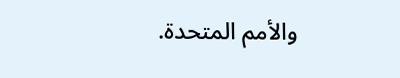والأمم المتحدة.